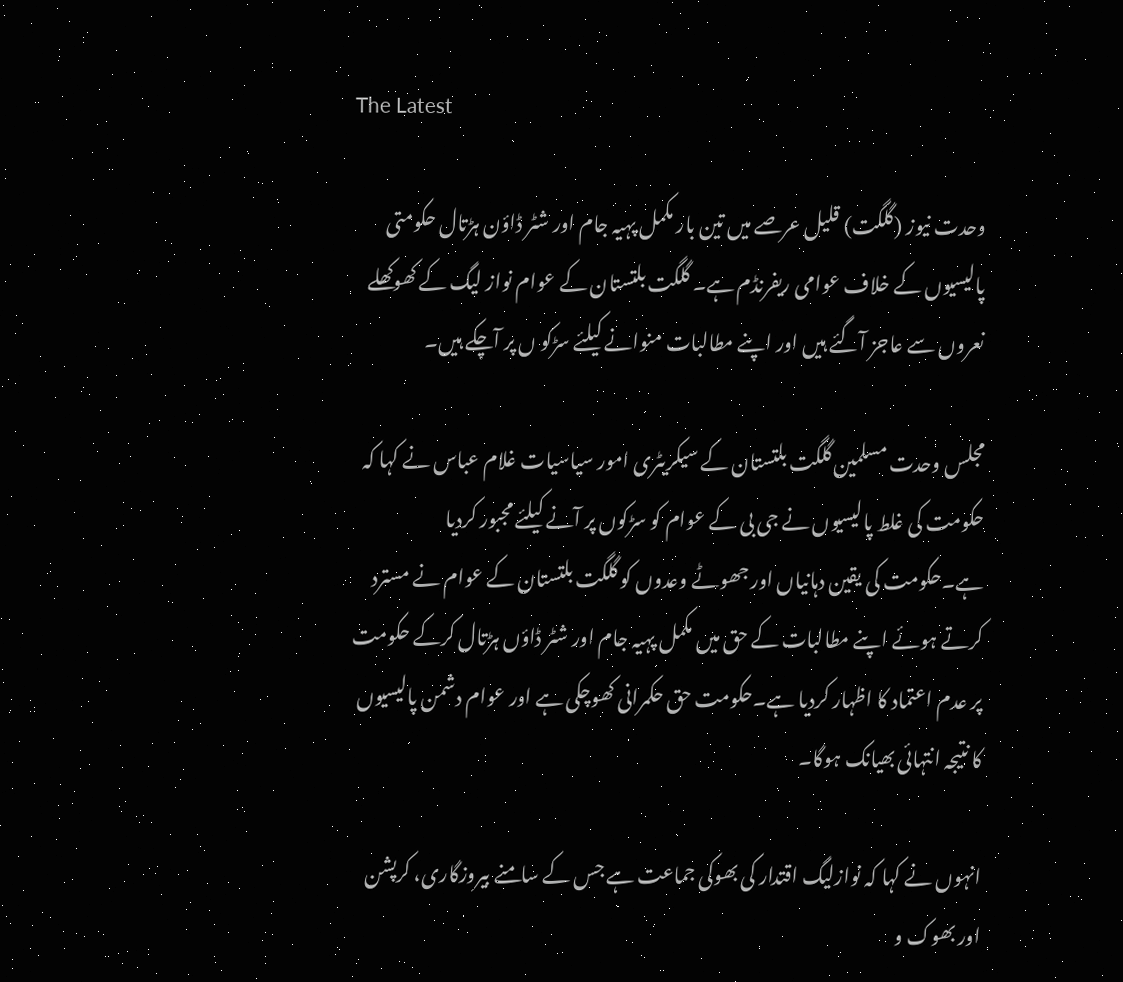The Latest

وحدت نیوز (گلگت) قلیل عرصے میں تین بار مکمل پہیہ جام اور شٹر ڈاؤن ہڑتال حکومتی پالیسیوں کے خلاف عوامی ریفرنڈم ہے۔ گلگت بلتستان کے عوام نواز لیگ کے کھوکھلے نعروں سے عاجز آگئے ہیں اور اپنے مطالبات منوانے کیلئے سڑکو ں پر آچکے ہیں۔

مجلس وحدت مسلمین گلگت بلتستان کے سیکریٹری امور سیاسیات غلام عباس نے کہا کہ حکومت کی غلط پالیسیوں نے جی بی کے عوام کو سڑکوں پر آنے کیلئے مجبور کردیا ہے۔حکومت کی یقین دہانیاں اور جھوٹے وعدوں کو گلگت بلتستان کے عوام نے مسترد کرتے ہوئے اپنے مطالبات کے حق میں مکمل پہیہ جام اور شٹر ڈاؤں ہڑتال کرکے حکومت پر عدم اعتماد کا اظہار کردیا ہے۔حکومت حق حکمرانی کھوچکی ہے اور عوام دشمن پالیسیوں کا نتیجہ انتہائی بھیانک ہوگا۔

انہوں نے کہا کہ نوازلیگ اقتدار کی بھوکی جماعت ہے جس کے سامنے بیروزگاری، کرپشن اور بھوک و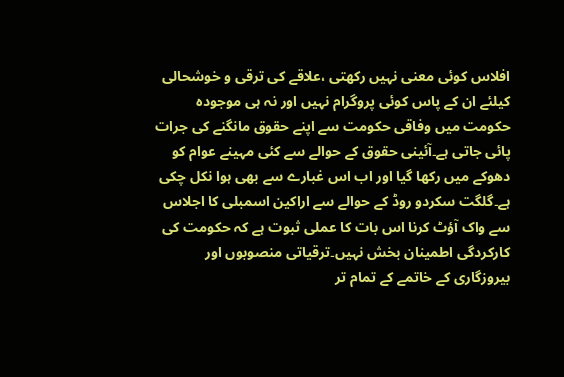افلاس کوئی معنی نہیں رکھتی ،علاقے کی ترقی و خوشحالی کیلئے ان کے پاس کوئی پروگرام نہیں اور نہ ہی موجودہ حکومت میں وفاقی حکومت سے اپنے حقوق مانگنے کی جرات پائی جاتی ہے۔آئینی حقوق کے حوالے سے کئی مہینے عوام کو دھوکے میں رکھا گیا اور اب اس غبارے سے بھی ہوا نکل چکی ہے۔گلگت سکردو روڈ کے حوالے سے اراکین اسمبلی کا اجلاس سے واک آؤٹ کرنا اس بات کا عملی ثبوت ہے کہ حکومت کی کارکردگی اطمینان بخش نہیں۔ترقیاتی منصوبوں اور بیروزگاری کے خاتمے کے تمام تر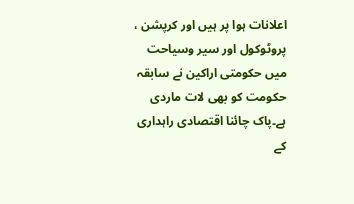اعلانات ہوا پر ہیں اور کرپشن ، پروٹوکول اور سیر وسیاحت میں حکومتی اراکین نے سابقہ حکومت کو بھی لات ماردی ہے۔پاک چائنا اقتصادی راہداری کے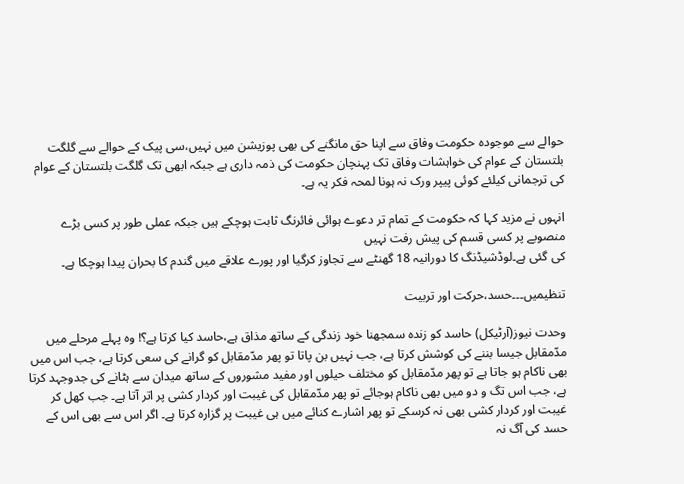حوالے سے موجودہ حکومت وفاق سے اپنا حق مانگنے کی بھی پوزیشن میں نہیں،سی پیک کے حوالے سے گلگت بلتستان کے عوام کی خواہشات وفاق تک پہنچان حکومت کی ذمہ داری ہے جبکہ ابھی تک گلگت بلتستان کے عوام کی ترجمانی کیلئے کوئی پیپر ورک نہ ہونا لمحہ فکر یہ ہے۔

انہوں نے مزید کہا کہ حکومت کے تمام تر دعوے ہوائی فائرنگ ثابت ہوچکے ہیں جبکہ عملی طور پر کسی بڑے منصوبے پر کسی قسم کی پیش رفت نہیں
کی گئی ہے۔لوڈشیڈنگ کا دورانیہ 18 گھنٹے سے تجاوز کرگیا اور پورے علاقے میں گندم کا بحران پیدا ہوچکا ہے۔

تنظیمیں۔۔۔حسد،حرکت اور تربیت

وحدت نیوز(آرٹیکل) حاسد کو زندہ سمجھنا خود زندگی کے ساتھ مذاق ہے،حاسد کیا کرتا ہے؟! وہ پہلے مرحلے میں مدّمقابل جیسا بننے کی کوشش کرتا ہے، جب نہیں بن پاتا تو پھر مدّمقابل کو گرانے کی سعی کرتا ہے، جب اس میں بھی ناکام ہو جاتا ہے تو پھر مدّمقابل کو مختلف حیلوں اور مفید مشوروں کے ساتھ میدان سے ہٹانے کی جدوجہد کرتا ہے، جب اس تگ و دو میں بھی ناکام ہوجائے تو پھر مدّمقابل کی غیبت اور کردار کشی پر اتر آتا ہے۔ جب کھل کر غیبت اور کردار کشی بھی نہ کرسکے تو پھر اشارے کنائے میں ہی غیبت پر گزارہ کرتا ہے۔ اگر اس سے بھی اس کے حسد کی آگ نہ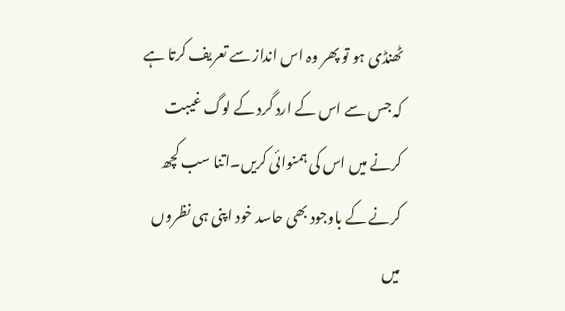ٹھنڈی ہو تو پھر وہ اس انداز سے تعریف کرتا ہے کہ جس سے اس کے ارد گرد کے لوگ غیبت کرنے میں اس کی ہمنوائی کریں۔اتنا سب کچھ کرنے کے باوجود بھی حاسد خود اپنی ہی نظروں میں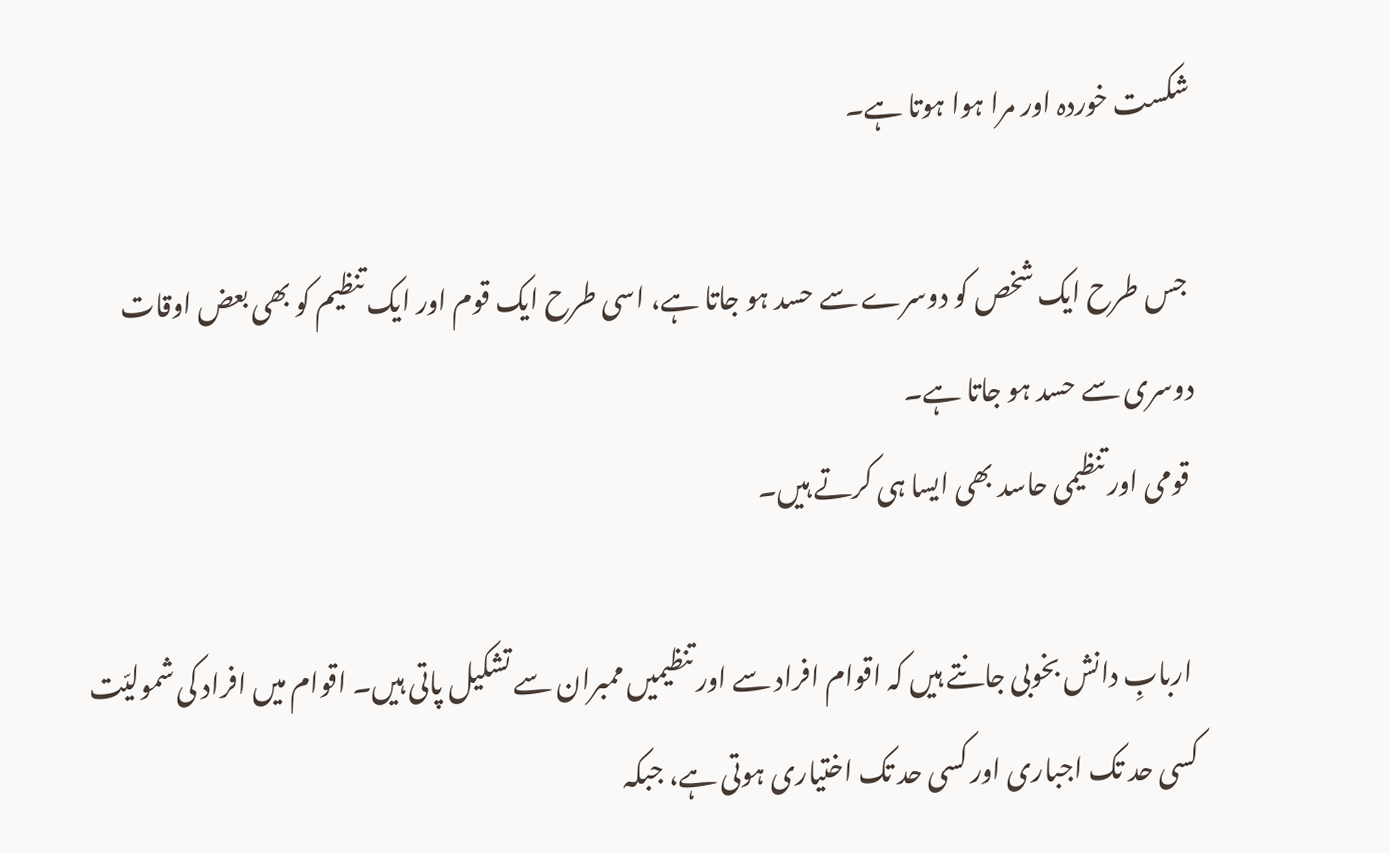شکست خوردہ اور مرا ہوا ہوتا ہے۔

 جس طرح ایک شخص کو دوسرے سے حسد ہو جاتا ہے، اسی طرح ایک قوم اور ایک تنظیم کو بھی بعض اوقات دوسری سے حسد ہو جاتا ہے۔
 قومی اور تنظیمی حاسد بھی ایسا ہی کرتے ہیں۔

 اربابِ دانش بخوبی جانتے ہیں کہ اقوام افراد سے اور تنظیمیں ممبران سے تشکیل پاتی ہیں۔ اقوام میں افراد کی شمولیّت کسی حد تک اجباری اور کسی حد تک اختیاری ہوتی ہے، جبکہ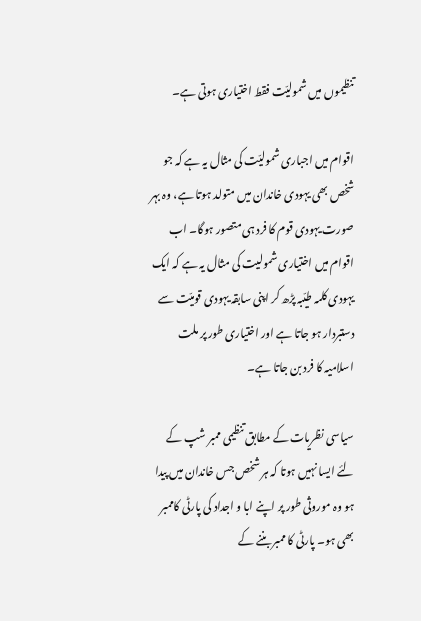تنظیموں میں شمولیّت فقط اختیاری ہوتی ہے۔

اقوام میں اجباری شمولیّت کی مثال یہ ہے کہ جو شخص بھی یہودی خاندان میں متولد ہوتا ہے، وہ بہر صورت یہودی قوم کا فرد ہی متصور ہوگا۔ اب اقوام میں اختیاری شمولیت کی مثال یہ ہے کہ ایک یہودی کلمہ طیّبہ پڑھ کر اپنی سابقہ یہودی قومیّت سے دستبردار ہو جاتا ہے اور اختیاری طور پر ملت اسلامیہ کا فرد بن جاتا ہے۔

سیاسی نظریات کے مطابق تنظیمی ممبر شپ کے لئے ایسا نہیں ہوتا کہ ہر شخص جس خاندان میں پیدا ہو وہ موروثی طور پر اپنے ابا و اجداد کی پارٹی کاممبر بھی ہو۔ پارٹی کا ممبر بننے کے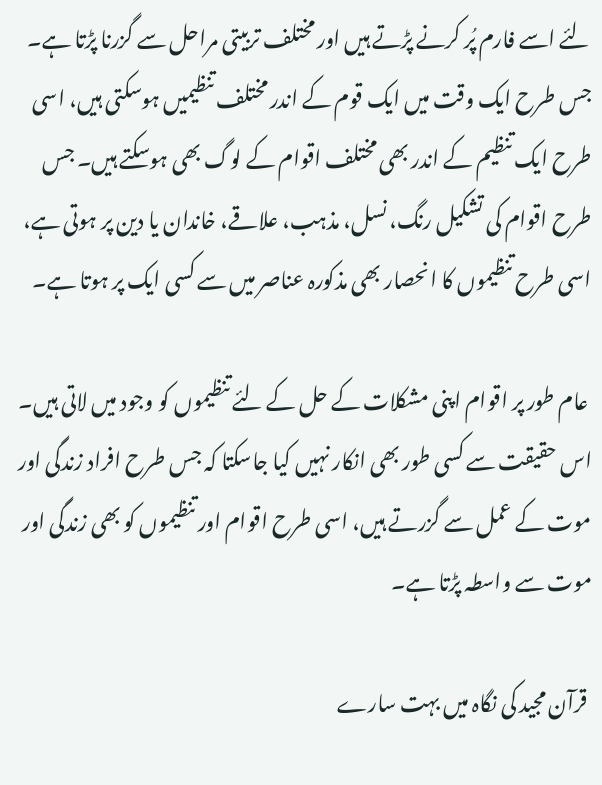لئے اسے فارم پُر کرنے پڑتے ہیں اور مختلف تربیتی مراحل سے گزرنا پڑتا ہے۔ جس طرح ایک وقت میں ایک قوم کے اندر مختلف تنظیمیں ہوسکتی ہیں، اسی طرح ایک تنظیم کے اندر بھی مختلف اقوام کے لوگ بھی ہوسکتے ہیں۔ جس طرح اقوام کی تشکیل رنگ، نسل، مذہب، علاقے، خاندان یا دین پر ہوتی ہے، اسی طرح تنظیموں کا انحصار بھی مذکورہ عناصر میں سے کسی ایک پر ہوتا ہے۔

 عام طور پر اقوام اپنی مشکلات کے حل کے لئے تنظیموں کو وجود میں لاتی ہیں۔ اس حقیقت سے کسی طور بھی انکار نہیں کیا جاسکتا کہ جس طرح افراد زندگی اور موت کے عمل سے گزرتے ہیں، اسی طرح اقوام اور تنظیموں کو بھی زندگی اور موت سے واسطہ پڑتا ہے۔

 قرآن مجید کی نگاہ میں بہت سارے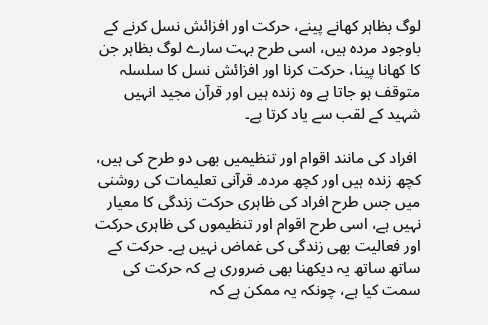لوگ بظاہر کھانے پینے، حرکت اور افزائش نسل کرنے کے باوجود مردہ ہیں، اسی طرح بہت سارے لوگ بظاہر جن کا کھانا پینا، حرکت کرنا اور افزائش نسل کا سلسلہ متوقف ہو جاتا ہے وہ زندہ ہیں اور قرآن مجید انہیں شہید کے لقب سے یاد کرتا ہے۔

 افراد کی مانند اقوام اور تنظیمیں بھی دو طرح کی ہیں، کچھ زندہ ہیں اور کچھ مردہ۔ قرآنی تعلیمات کی روشنی میں جس طرح افراد کی ظاہری حرکت زندگی کا معیار نہیں ہے، اسی طرح اقوام اور تنظیموں کی ظاہری حرکت اور فعالیت بھی زندگی کی غماض نہیں ہے۔ حرکت کے ساتھ ساتھ یہ دیکھنا بھی ضروری ہے کہ حرکت کی سمت کیا ہے، چونکہ یہ ممکن ہے کہ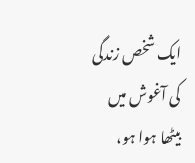ایک شخص زندگی کی آغوش میں بیٹھا ہوا ہو،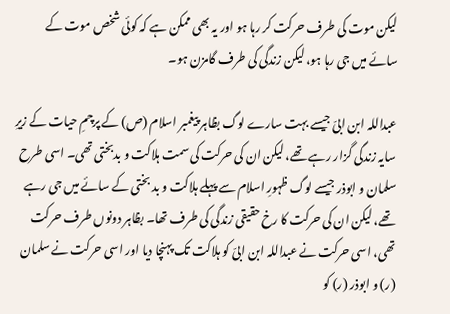لیکن موت کی طرف حرکت کر رہا ہو اور یہ بھی ممکن ہے کہ کوئی شخص موت کے سائے میں جی رہا ہو، لیکن زندگی کی طرف گامزن ہو۔

عبداللہ ابن ابیّ جیسے بہت سارے لوگ بظاہر پیغمبر اسلام (ص) کے پرچمِ حیات کے زیرِ سایہ زندگی گزار رہے تھے، لیکن ان کی حرکت کی سمت ہلاکت و بدبختی تھی۔ اسی طرح سلمان و ابوذر جیسے لوگ ظہورِ اسلام سے پہلے ہلاکت و بد بختی کے سائے میں جی رہے تھے، لیکن ان کی حرکت کا رخ حقیقی زندگی کی طرف تھا۔ بظاہر دونوں طرف حرکت تھی، اسی حرکت نے عبداللہ ابن ابیّ کو ہلاکت تک پہنچا دیا اور اسی حرکت نے سلمان (ر) و ابوذر (ر) کو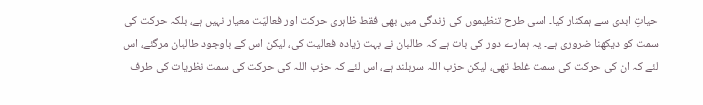حیاتِ ابدی سے ہمکنار کیا۔ اسی طرح تنظیموں کی زندگی میں بھی فقط ظاہری حرکت اور فعالیّت معیار نہیں ہے، بلکہ حرکت کی سمت کو دیکھنا ضروری ہے۔ یہ ہمارے دور کی بات ہے کہ طالبان نے بہت زیادہ فعالیت کی، لیکن اس کے باوجود طالبان مرگئے، اس لئے کہ ان کی حرکت کی سمت غلط تھی، لیکن حزب اللہ سربلند ہے، اس لئے کہ حزب اللہ کی حرکت کی سمت نظریات کی طرف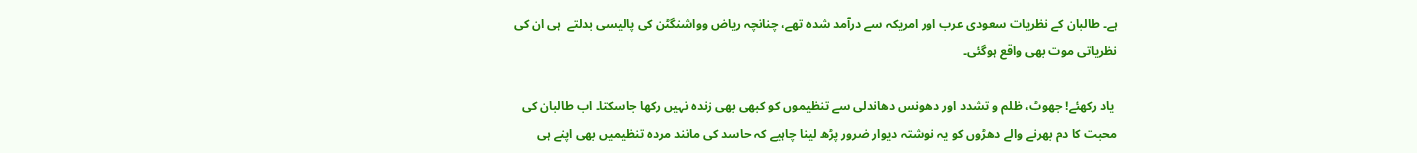ہے۔ طالبان کے نظریات سعودی عرب اور امریکہ سے درآمد شدہ تھے، چنانچہ ریاض وواشنگٹن کی پالیسی بدلتے  ہی ان کی نظریاتی موت بھی واقع ہوگئی۔

 یاد رکھئے! جھوٹ، ظلم و تشدد اور دھونس دھاندلی سے تنظیموں کو کبھی بھی زندہ نہیں رکھا جاسکتا۔ اب طالبان کی محبت کا دم بھرنے والے دھڑوں کو یہ نوشتہ دیوار ضرور پڑھ لینا چاہیے کہ حاسد کی مانند مردہ تنظیمیں بھی اپنے ہی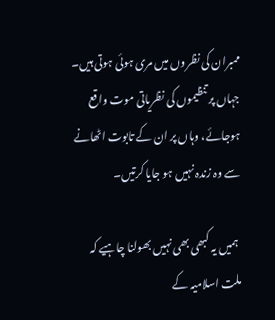ممبران کی نظروں میں مری ہوئی ہوتی ہیں۔ جہاں پر تنظیموں کی نظریاتی موت واقع ہوجائے، وہاں پر ان کے تابوت اٹھانے سے وہ زندہ نہیں ہو جایا کرتیں۔

 ہمیں یہ کبھی بھی نہیں بھولنا چاہیے کہ ملت اسلامیہ کے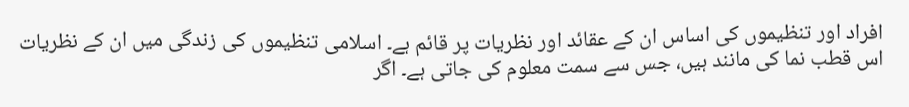افراد اور تنظیموں کی اساس ان کے عقائد اور نظریات پر قائم ہے۔ اسلامی تنظیموں کی زندگی میں ان کے نظریات اس قطب نما کی مانند ہیں، جس سے سمت معلوم کی جاتی ہے۔ اگر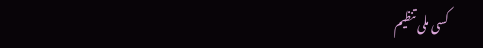کسی ملی تنظیم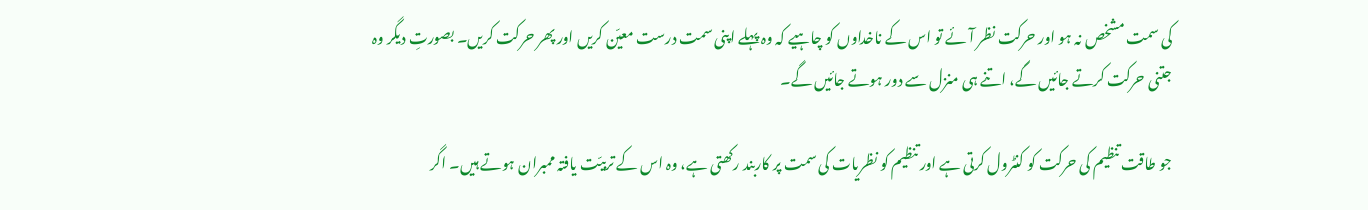کی سمت مشخص نہ ہو اور حرکت نظر آئے تو اس کے ناخداوں کو چاہیے کہ وہ پہلے اپنی سمت درست معیّن کریں اور پھر حرکت کریں۔ بصورتِ دیگر وہ جتنی حرکت کرتے جائیں گے، اتنے ہی منزل سے دور ہوتے جائیں گے۔

جو طاقت تنظیم کی حرکت کو کنٹرول کرتی ہے اور تنظیم کو نظریات کی سمت پر کاربند رکھتی ہے، وہ اس کے تربیّت یافتہ ممبران ہوتے ہیں۔ اگر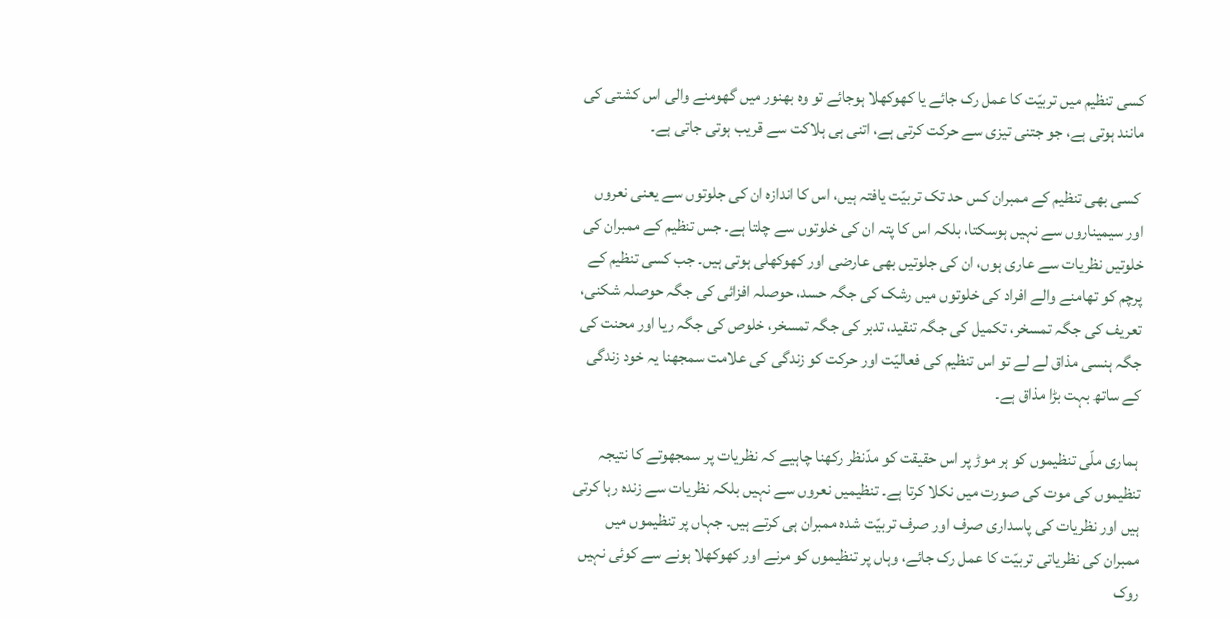کسی تنظیم میں تربیّت کا عمل رک جائے یا کھوکھلا ہوجائے تو وہ بھنور میں گھومنے والی اس کشتی کی مانند ہوتی ہے، جو جتنی تیزی سے حرکت کرتی ہے، اتنی ہی ہلاکت سے قریب ہوتی جاتی ہے۔

 کسی بھی تنظیم کے ممبران کس حد تک تربیّت یافتہ ہیں، اس کا اندازہ ان کی جلوتوں سے یعنی نعروں اور سیمیناروں سے نہیں ہوسکتا، بلکہ اس کا پتہ ان کی خلوتوں سے چلتا ہے۔ جس تنظیم کے ممبران کی خلوتیں نظریات سے عاری ہوں، ان کی جلوتیں بھی عارضی اور کھوکھلی ہوتی ہیں۔ جب کسی تنظیم کے پرچم کو تھامنے والے افراد کی خلوتوں میں رشک کی جگہ حسد، حوصلہ افزائی کی جگہ حوصلہ شکنی، تعریف کی جگہ تمسخر، تکمیل کی جگہ تنقید، تدبر کی جگہ تمسخر، خلوص کی جگہ ریا اور محنت کی جگہ ہنسی مذاق لے لے تو اس تنظیم کی فعالیّت اور حرکت کو زندگی کی علامت سمجھنا یہ خود زندگی کے ساتھ بہت بڑا مذاق ہے۔

 ہماری ملّی تنظیموں کو ہر موڑ پر اس حقیقت کو مدّنظر رکھنا چاہیے کہ نظریات پر سمجھوتے کا نتیجہ تنظیموں کی موت کی صورت میں نکلا کرتا ہے۔ تنظیمیں نعروں سے نہیں بلکہ نظریات سے زندہ رہا کرتی ہیں اور نظریات کی پاسداری صرف اور صرف تربیّت شدہ ممبران ہی کرتے ہیں۔ جہاں پر تنظیموں میں ممبران کی نظریاتی تربیّت کا عمل رک جائے، وہاں پر تنظیموں کو مرنے اور کھوکھلا ہونے سے کوئی نہیں روک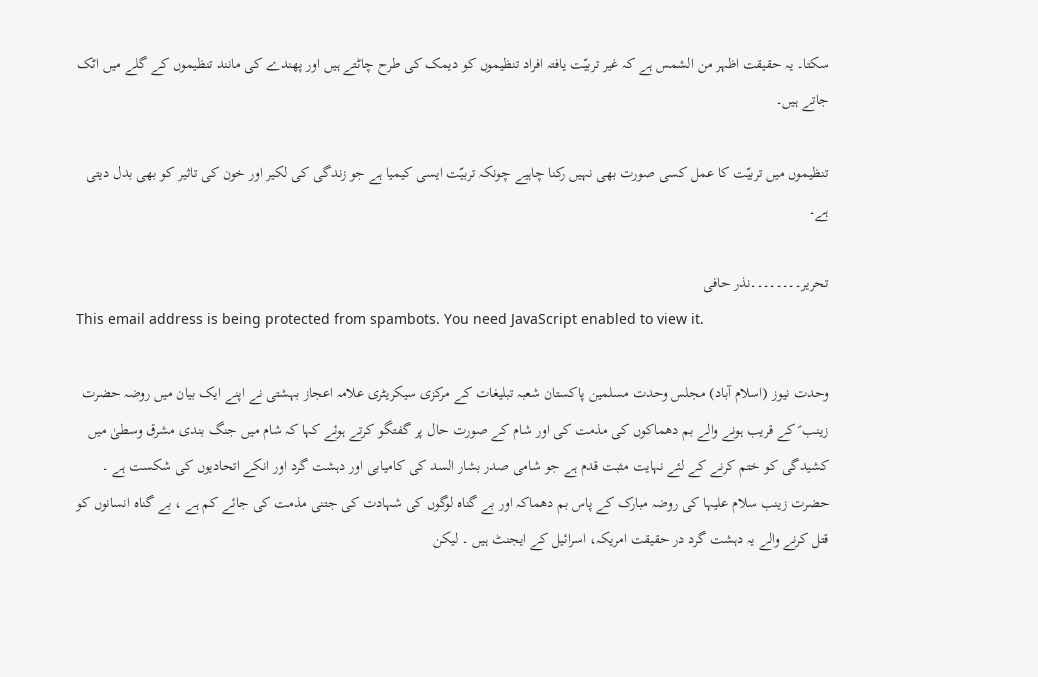سکتا۔ یہ حقیقت اظہر من الشمس ہے کہ غیر تربیّت یافتہ افراد تنظیموں کو دیمک کی طرح چاٹتے ہیں اور پھندے کی مانند تنظیموں کے گلے میں اٹک جاتے ہیں۔

تنظیموں میں تربیّت کا عمل کسی صورت بھی نہیں رکنا چاہیے چونکہ تربیّت ایسی کیمیا ہے جو زندگی کی لکیر اور خون کی تاثیر کو بھی بدل دیتی ہے۔

تحریر۔۔۔۔۔۔۔۔نذر حافی
This email address is being protected from spambots. You need JavaScript enabled to view it.

وحدت نیوز (اسلام آباد) مجلس وحدت مسلمین پاکستان شعبہ تبلیغات کے مرکزی سیکریٹری علامہ اعجاز بہشتی نے اپنے ایک بیان میں روضہ حضرت زینب ؑ کے قریب ہونے والے بم دھماکوں کی مذمت کی اور شام کے صورت حال پر گفتگو کرتے ہوئے کہا کہ شام میں جنگ بندی مشرق وسطیٰ میں کشیدگی کو ختم کرنے کے لئے نہایت مثبت قدم ہے جو شامی صدر بشار السد کی کامیابی اور دہشت گرد اور انکے اتحادیوں کی شکست ہے ۔ حضرت زینب سلام علیہا کی روضہ مبارک کے پاس بم دھماکہ اور بے گناہ لوگوں کی شہادت کی جتنی مذمت کی جائے کم ہے ، بے گناہ انسانوں کو قتل کرنے والے یہ دہشت گرد در حقیقت امریکہ، اسرائیل کے ایجنٹ ہیں ۔ لیکن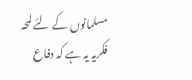مسلمانوں کے لئے لمحہ فکریہ یہ ہے کہ دفاع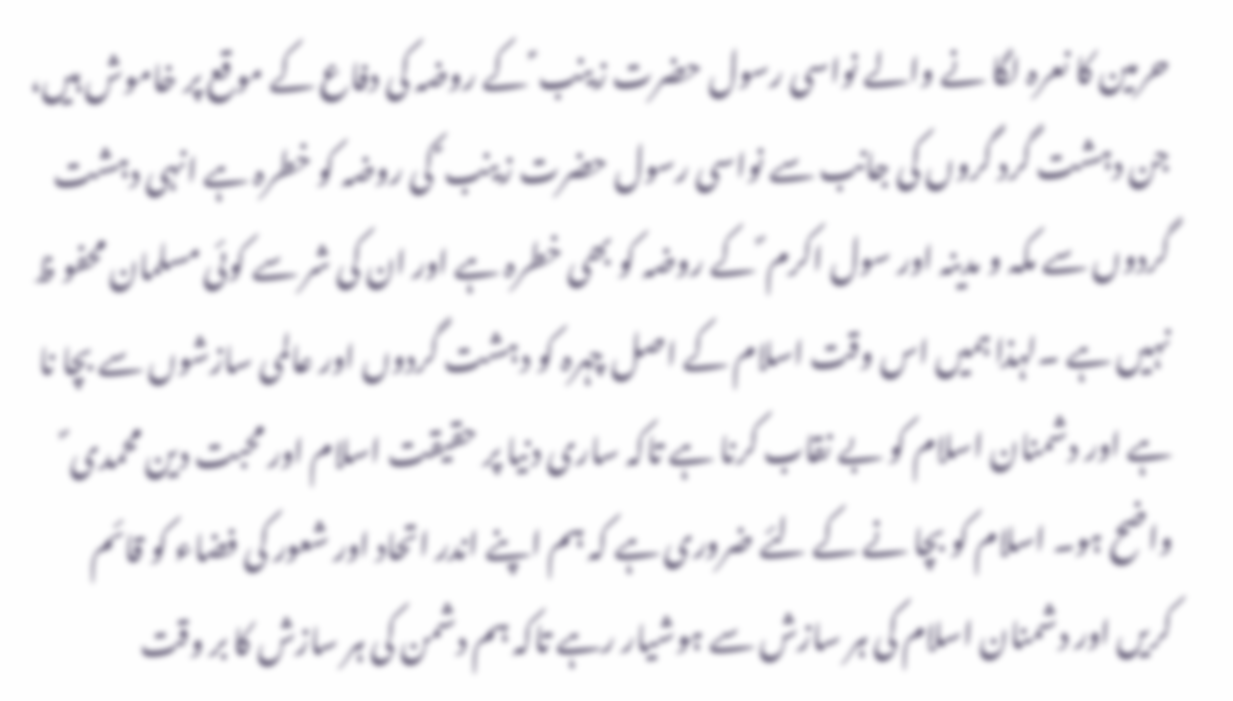حرمین کا نعرہ لگا نے والے نواسی رسول حضرت زینب ؑ کے روضہ کی دفاع کے موقع پر خاموش ہیں، جن دہشت گرد گروں کی جانب سے نواسی رسول حضرت زینب ؑ کی روضہ کو خطرہ ہے انہی دہشت گردوں سے مکہ و مدینہ اور سول اکرم ؐ کے روضہ کو بھی خطرہ ہے اور ان کی شر سے کوئی مسلمان محفو ظ نہیں ہے ۔لہذا ہمیں اس وقت اسلام کے اصل چہرہ کو دہشت گردوں اور عالمی سازشوں سے بچا نا ہے اور دشمنان اسلام کو بے نقاب کرنا ہے تاکہ ساری دنیا پر حقیقت اسلام اور محبت دین محمدی ؐ واضح ہو۔ اسلام کو بچا نے کے لئے ضروری ہے کہ ہم اپنے اندر اتحاد اور شعور کی فضاء کو قائم کریں اور دشمنان اسلام کی ہر سازش سے ہوشیار رہے تاکہ ہم دشمن کی ہر سازش کا بر وقت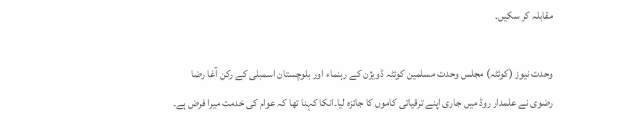مقابلہ کر سکیں۔

وحدت نیوز (کوئٹہ) مجلس وحدت مسلمین کوئٹہ ڈویژن کے رہنماء اور بلوچستان اسمبلی کے رکن آغا رضا رضوی نے علمدار روڈ میں جاری اپنے ترقیاتی کاموں کا جائزہ لیا۔انکا کہنا تھا کہ عوام کی خدمت میرا فرض ہے۔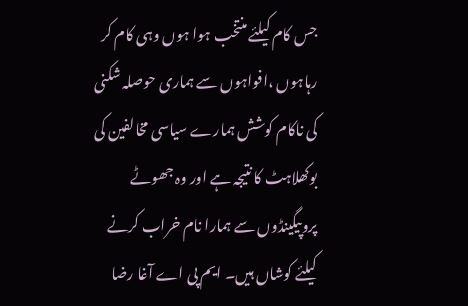جس کام کیلئے منتخب ہوا ہوں وہی کام کر رہاہوں ،افواہوں سے ہماری حوصلہ شکنی کی ناکام کوشش ہمارے سیاسی مخالفین کی بوکھلاہٹ کا نتیجہ ہے اور وہ جھوٹے پروپیگینڈوں سے ہمارا نام خراب کرنے کیلئے کوشاں ہیں۔ ایم پی اے آغا رضا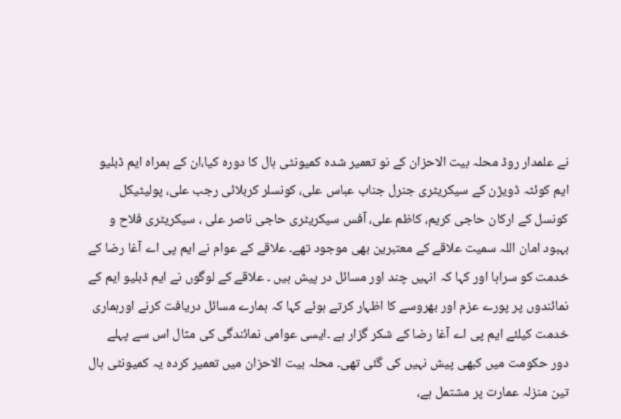نے علمدار روڈ محلہ بیت الاحزان کے نو تعمیر شدہ کمیونٹی ہال کا دورہ کیا،ان کے ہمراہ ایم ڈبلیو ایم کوئٹہ ڈویڑن کے سیکریٹری جنرل جناب عباس علی، کونسلر کربلائی رجب علی، پولیٹیکل کونسل کے ارکان حاجی کریم، کاظم علی، آفس سیکریٹری حاجی ناصر علی ، سیکریٹری فلاح و بہبود امان اللہ سمیت علاقے کے معتبرین بھی موجود تھے۔ علاقے کے عوام نے ایم پی اے آغا رضا کے خدمت کو سراہا اور کہا کہ انہیں چند اور مسائل در پیش ہیں ۔ علاقے کے لوگوں نے ایم ڈبلیو ایم کے نمائندوں پر پورے عزم اور بھروسے کا اظہار کرتے ہوئے کہا کہ ہمارے مسائل دریافت کرنے اورہماری خدمت کیلئے ایم پی اے آغا رضا کے شکر گزار ہے ۔ایسی عوامی نمائندگی کی مثال اس سے پہلے دور حکومت میں کبھی پیش نہیں کی گئی تھی۔ محلہ بیت الاحزان میں تعمیر کردہ یہ کمیونٹی ہال تین منزلہ عمارت پر مشتمل ہے،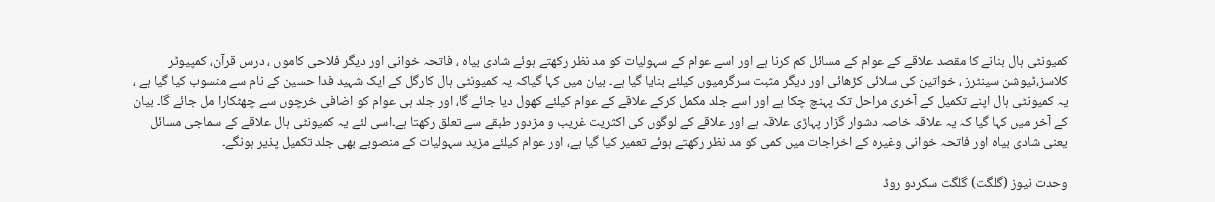کمیونٹی ہال بنانے کا مقصد علاقے کے عوام کے مسائل کم کرنا ہے اور اسے عوام کے سہولیات کو مد نظر رکھتے ہوئے شادی بیاہ ، فاتحہ خوانی اور دیگر فلاحی کاموں ، درس قرآن، کمپیوٹر کلاسز،ٹیوشن سینٹرز ، خواتین کی سلائی کڑھائی اور دیگر مثبت سرگرمیوں کیلئے بنایا گیا ہے۔ بیان میں کہا گیاکہ یہ کمیونٹی ہال کارگل کے ایک شہید فدا حسین کے نام سے منسوب کیا گیا ہے ، یہ کمیونٹی ہال اپنے تکمیل کے آخری مراحل تک پہنچ چکا ہے اور اسے جلد مکمل کرکے علاقے کے عوام کیلئے کھول دیا جائے گا، اور جلد ہی عوام کو اضافی خرچوں سے چھٹکارا مل جائے گا۔ بیان کے آخر میں کہا گیا کہ یہ علاقہ خاصہ دشوار گزار پہاڑی علاقہ ہے اور علاقے کے لوگوں کی اکثریت غریب و مزدور طبقے سے تعلق رکھتا ہے۔اسی لئے یہ کمیونٹی ہال علاقے کے سماجی مسائل یعنی شادی بیاہ اور فاتحہ خوانی وغیرہ کے اخراجات میں کمی کو مد نظر رکھتے ہوئے تعمیر کیا گیا ہے، اور عوام کیلئے مزید سہولیات کے منصوبے بھی جلد تکمیل پذیر ہونگے۔

وحدت نیوز (گلگت) گلگت سکردو روڈ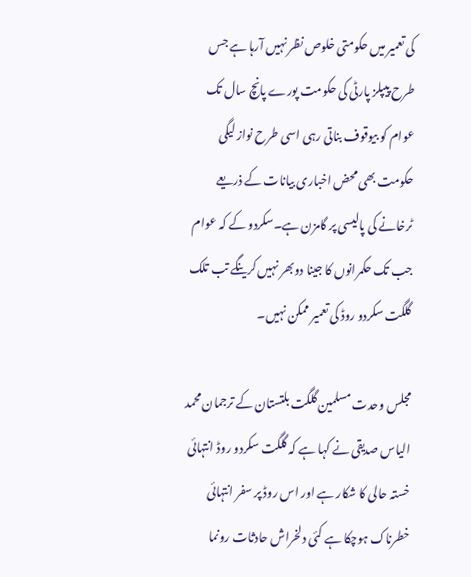کی تعمیر میں حکومتی خلوص نظر نہیں آرہا ہے جس طرح پیپلز پارٹی کی حکومت پورے پانچ سال تک عوام کو بیوقوف بناتی رہی اسی طرح نواز لیگی حکومت بھی محض اخباری بیانات کے ذریعے ٹرخانے کی پالیسی پر گامزن ہے۔سکردو کے کہ عوام جب تک حکمرانوں کا جینا دوبھر نہیں کرینگے تب تلک گلگت سکردو روڈ کی تعمیر ممکن نہیں۔

مجلس وحدت مسلمین گلگت بلتستان کے ترجمان محمد الیاس صدیقی نے کہا ہے کہ گلگت سکردو روڈ انتہائی خستہ حالی کا شکار ہے اور اس روڈ پر سفر انتہائی خطرناک ہوچکا ہے کئی دلخراش حادثات رونما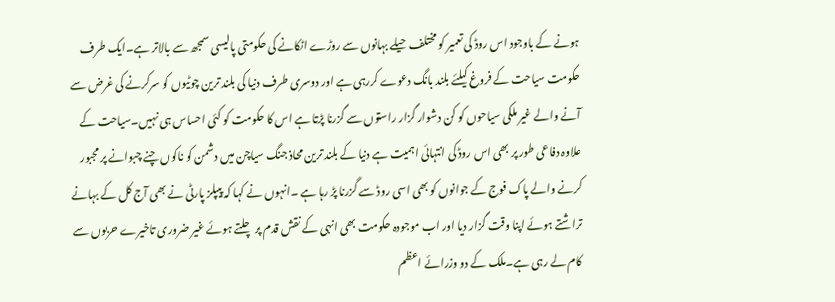ہونے کے باوجود اس روڈ کی تعمیر کو مختلف حیلے بہانوں سے روڑے اٹکانے کی حکومتی پالیسی سمجھ سے بالاتر ہے۔ایک طرف حکومت سیاحت کے فروغ کیلئے بلند بانگ دعوے کررہی ہے اور دوسری طرف دنیا کی بلند ترین چوٹیوں کو سرکرنے کی غرض سے آنے والے غیر ملکی سیاحوں کو کن دشوار گزار راستوں سے گزرنا پڑتا ہے اس کا حکومت کو کئی احساس ہی نہیں۔سیاحت کے علاوہ دفاعی طور پر بھی اس روڈ کی انتہائی اہمیت ہے دنیا کے بلند ترین محاذ جنگ سیاچن میں دشمن کو ناکوں چنے چبوانے پر مجبور کرنے والے پاک فوج کے جوانوں کو بھی اسی روڈ سے گزرنا پڑ رہا ہے ۔انہوں نے کہا کہ پیپلز پارٹی نے بھی آج کل کے بہانے تراشتے ہوئے اپنا وقت گزار دیا اور اب موجودہ حکومت بھی انہی کے نقش قدم پر چلتے ہوئے غیر ضروری تاخیرے حربوں سے کام لے رہی ہے۔ملک کے دو وزرائے اعظم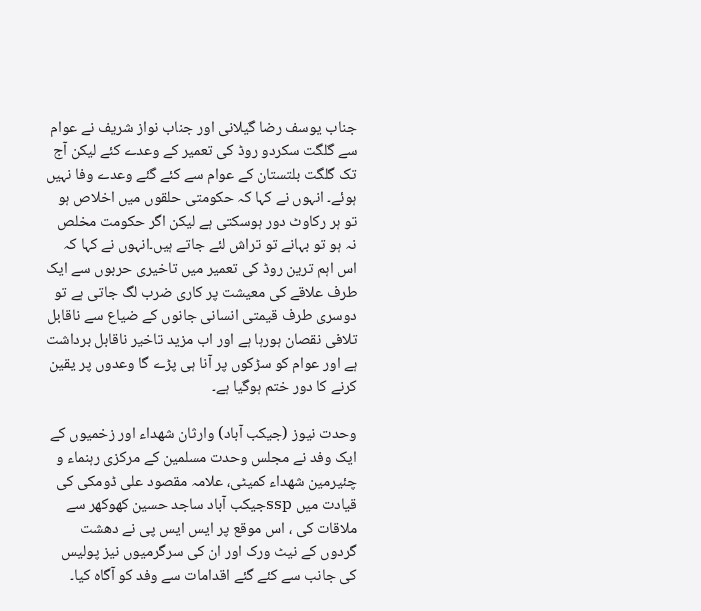جناب یوسف رضا گیلانی اور جناب نواز شریف نے عوام سے گلگت سکردو روڈ کی تعمیر کے وعدے کئے لیکن آج تک گلگت بلتستان کے عوام سے کئے گئے وعدے وفا نہیں ہوئے۔ انہوں نے کہا کہ حکومتی حلقوں میں اخلاص ہو تو ہر رکاوٹ دور ہوسکتی ہے لیکن اگر حکومت مخلص نہ ہو تو بہانے تو تراش لئے جاتے ہیں۔انہوں نے کہا کہ اس اہم ترین روڈ کی تعمیر میں تاخیری حربوں سے ایک طرف علاقے کی معیشت پر کاری ضرب لگ جاتی ہے تو دوسری طرف قیمتی انسانی جانوں کے ضیاع سے ناقابل تلافی نقصان ہورہا ہے اور اب مزید تاخیر ناقابل برداشت ہے اور عوام کو سڑکوں پر آنا ہی پڑے گا وعدوں پر یقین کرنے کا دور ختم ہوگیا ہے۔

وحدت نیوز (جیکب آباد) وارثان شھداء اور زخمیوں کے ایک وفد نے مجلس وحدت مسلمین کے مرکزی رہنماء و چئیرمین شھداء کمیٹی، علامہ مقصود علی ڈومکی کی قیادت میں sspجیکب آباد ساجد حسین کھوکھر سے ملاقات کی ، اس موقع پر ایس ایس پی نے دھشت گردوں کے نیٹ ورک اور ان کی سرگرمیوں نیز پولیس کی جانب سے کئے گئے اقدامات سے وفد کو آگاہ کیا۔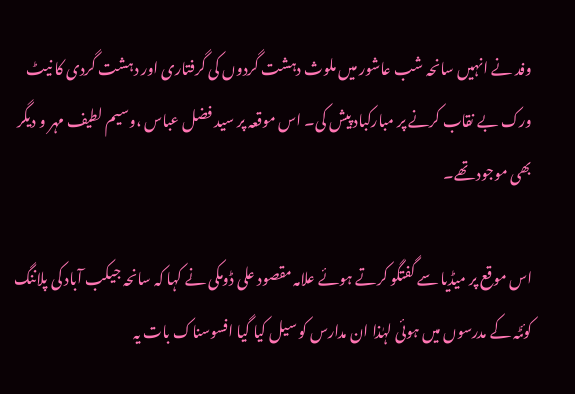وفد نے انہیں سانحہ شب عاشور میں ملوث دہشت گردوں کی گرفتاری اور دہشت گردی کا نیٹ ورک بے نقاب کرنے پر مبارکباد پیش کی۔ اس موقعہ پر سید فضل عباس ،وسیم لطیف مہر و دیگر بھی موجود تھے۔

اس موقع پر میڈیا سے گفتگو کرتے ہوئے علامہ مقصود علی ڈومکی نے کہا کہ سانحہ جیکب آباد کی پلاننگ کوئٹہ کے مدرسوں میں ہوئی لہٰذا ان مدارس کو سیل کیا گیا افسوسناک بات یہ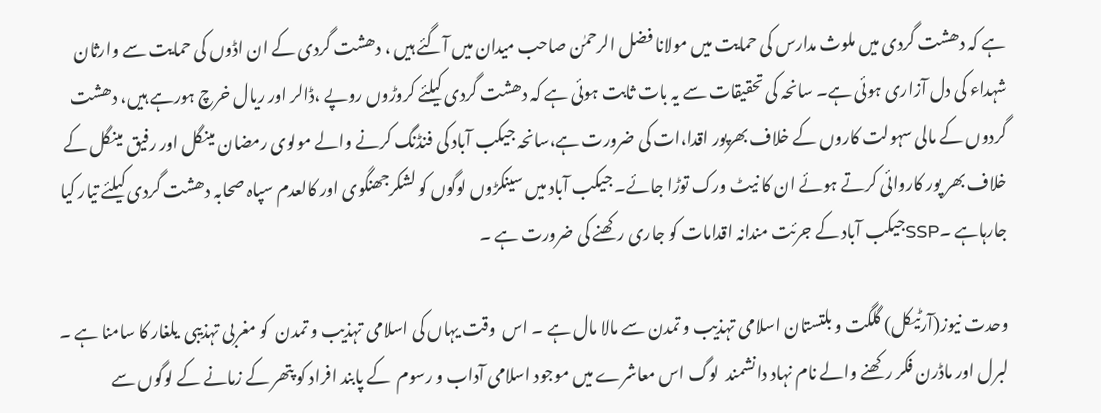ہے کہ دھشت گردی میں ملوث مدارس کی حمایت میں مولانا فضل الرحمٰن صاحب میدان میں آگئے ہیں ، دھشت گردی کے ان اڈوں کی حمایت سے وارثان شہداء کی دل آزاری ہوئی ہے۔ سانحہ کی تحقیقات سے یہ بات ثابت ہوئی ہے کہ دھشت گردی کیلئے کروڑوں روپے ،ڈالر اور ریال خرچ ہورہے ہیں، دھشت گردوں کے مالی سہولت کاروں کے خلاف بھرپور اقدا،ات کی ضرورت ہے،سانحہ جیکب آباد کی فنڈنگ کرنے والے مولوی رمضان مینگل اور رفیق مینگل کے خلاف بھر پور کاروائی کرتے ہوئے ان کا نیٹ ورک توڑا جائے۔ جیکب آباد میں سینکڑوں لوگوں کو لشکرجھنگوی اور کالعدم سپاہ صحابہ دھشت گردی کیلئے تیار کیا جارہاہے ۔SSPجیکب آباد کے جرئت مندانہ اقدامات کو جاری رکھنے کی ضرورت ہے ۔

وحدت نیوز(آرٹیکل) گلگت و بلتستان اسلامی تہذیب و تمدن سے مالا مال ہے ۔ اس  وقت یہاں کی اسلامی تہذیب و تمدن  کو مغربی تہذیبی  یلغار کا سامنا ہے ۔ لبرل اور ماڈرن فکر رکھنے والے نام نہاد دانشمند  لوگ اس معاشرے میں موجود اسلامی آداب و رسوم  کے پابند افراد کو پتھر کے زمانے کے لوگوں سے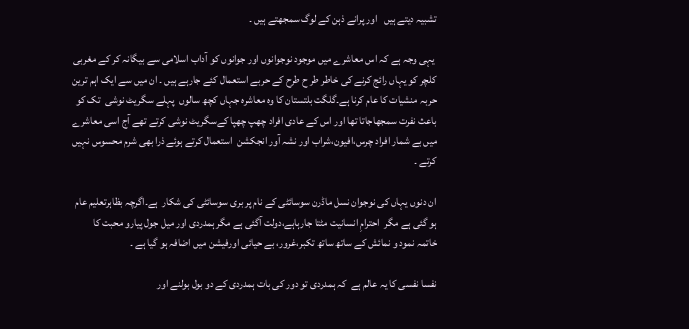تشبیہ دیتے ہیں   اور پرانے ذہن کے لوگ سمجھتے ہیں ۔

 یہی وجہ ہے کہ اس معاشرے میں موجود نوجوانوں اور جوانوں کو آداب اسلامی سے بیگانہ کر کے مغربی کلچر کو یہاں رائج کرنے کی خاطر طر ح طرح کے حربے استعمال کئے جارہے ہیں ۔ ان میں سے ایک اہم ترین حربہ منشیات کا عام کرنا ہے۔گلگت بلتستان کا وہ معاشرہ جہاں کچھ سالوں  پہلے سگریٹ نوشی  تک کو  باعث نفرت سمجھاجاتا تھا اور اس کے عادی افراد چھپ چھپا کےسگریٹ نوشی کرتے تھے آج اسی معاشرے میں بے شمار افراد چرس،افیون،شراب اور نشہ آور انجکشن  استعمال کرتے ہوئے ذرا بھی شرم محسوس نہیں کرتے ۔

ان دنوں یہاں کی نوجوان نسل ماڈرن سوسائٹی کے نام پر بری سوسائٹی کی شکار  ہے۔اگرچہ بظاہرتعلیم عام ہو گئی ہے مگر  احترامِ انسانیت مٹتا جارہاہے،دولت آگئی ہے مگر ہمدردی اور میل جول پیارو محبت کا خاتمہ نمود و نمائش کے ساتھ ساتھ تکبر،غرور، بے حیائی اورفیشن میں اضافہ ہو گیا ہے ۔

نفسا نفسی کا یہ عالم ہے  کہ ہمدردی تو دور کی بات ہمدردی کے دو بول بولنے اور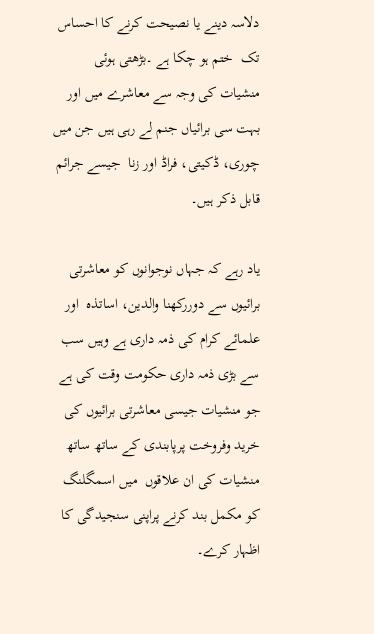دلاسہ دینے یا نصیحت کرنے کا احساس تک  ختم ہو چکا ہے ۔بڑھتی ہوئی منشیات کی وجہ سے معاشرے میں اور بہت سی برائیاں جنم لے رہی ہیں جن میں چوری، ڈکیتی، فراڈ اور زنا  جیسے جرائم قابل ذکر ہیں۔

یاد رہے کہ جہاں نوجوانوں کو معاشرتی برائیوں سے دوررکھنا والدین، اساتذہ  اور علمائے کرام کی ذمہ داری ہے وہیں سب سے بڑی ذمہ داری حکومت وقت کی ہے جو منشیات جیسی معاشرتی برائیوں کی خرید وفروخت پرپابندی کے ساتھ ساتھ منشیات کی ان علاقوں  میں اسمگلنگ کو مکمل بند کرنے پراپنی سنجیدگی کا اظہار کرے۔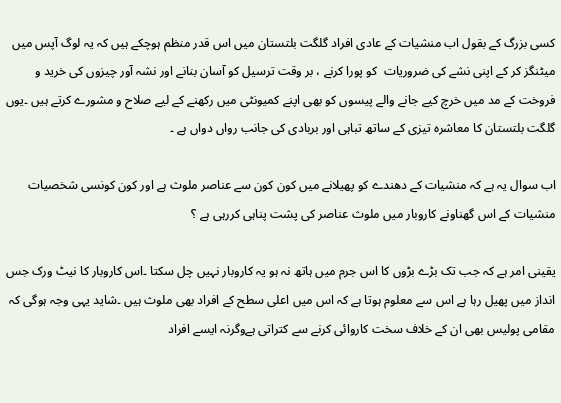کسی بزرگ کے بقول اب منشیات کے عادی افراد گلگت بلتستان میں اس قدر منظم ہوچکے ہیں کہ یہ لوگ آپس میں میٹنگز کر کے اپنی نشے کی ضروریات  کو پورا کرنے ، بر وقت ترسیل کو آسان بنانے اور نشہ آور چیزوں کی خرید و فروخت کے مد میں خرچ کیے جانے والے پیسوں کو بھی اپنے کمیونٹی میں رکھنے کے لیے صلاح و مشورے کرتے ہیں ۔یوں گلگت بلتستان کا معاشرہ تیزی کے ساتھ تباہی اور بربادی کی جانب رواں دواں ہے ۔

اب سوال یہ ہے کہ منشیات کے دھندے کو پھیلانے میں کون کون سے عناصر ملوث ہے اور کون کونسی شخصیات  منشیات کے اس گھناونے کاروبار میں ملوث عناصر کی پشت پناہی کررہی ہے ؟

یقینی امر ہے کہ جب تک بڑے بڑوں کا اس جرم میں ہاتھ نہ ہو یہ کاروبار نہیں چل سکتا ۔اس کاروبار کا نیٹ ورک جس انداز میں پھیل رہا ہے اس سے معلوم ہوتا ہے کہ اس میں اعلی سطح کے افراد بھی ملوث ہیں ۔شاید یہی وجہ ہوگی کہ مقامی پولیس بھی ان کے خلاف سخت کاروائی کرنے سے کتراتی ہےوگرنہ ایسے افراد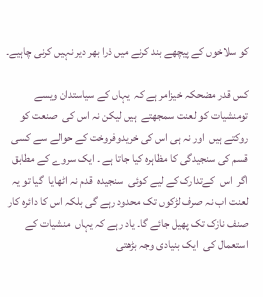کو سلاخوں کے پیچھے بند کرنے میں ذرا بھر دیر نہیں کرنی چاہیے۔

کس قدر مضحکہ خیزامر ہے کہ  یہاں کے سیاستدان ویسے تومنشیات کو لعنت سمجھتے  ہیں لیکن نہ اس کی  صنعت کو روکتے ہیں  اور نہ ہی اس کی خریدوفروخت کے حوالے سے کسی قسم کی سنجیدگی کا مظاہرہ کیا جاتا ہے ۔ ایک سروے کے مطابق اگر  اس  کےتدارک کے لیے کوئی  سنجیدہ  قدم نہ اٹھایا  گیا تو یہ  لعنت اب نہ صرف لڑکوں تک محدود رہے گی بلکہ اس کا دائرہ کار صنف نازک تک پھیل جائے گا۔ یاد رہے کہ یہاں  منشیات کے استعمال کی  ایک بنیادی وجہ بڑھتی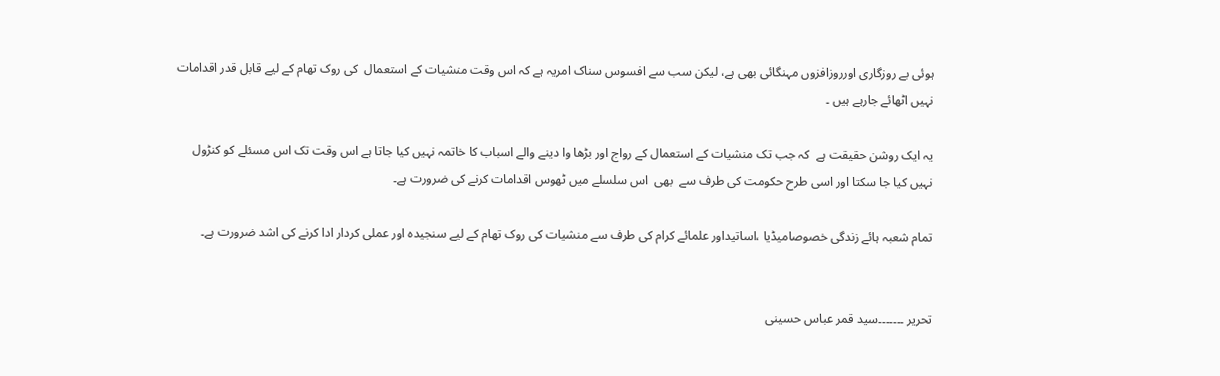ہوئی بے روزگاری اورروزافزوں مہنگائی بھی ہے، لیکن سب سے افسوس سناک امریہ ہے کہ اس وقت منشیات کے استعمال  کی روک تھام کے لیے قابل قدر اقدامات نہیں اٹھائے جارہے ہیں ۔

یہ ایک روشن حقیقت ہے  کہ جب تک منشیات کے استعمال کے رواج اور بڑھا وا دینے والے اسباب کا خاتمہ نہیں کیا جاتا ہے اس وقت تک اس مسئلے کو کنڑول نہیں کیا جا سکتا اور اسی طرح حکومت کی طرف سے  بھی  اس سلسلے میں ٹھوس اقدامات کرنے کی ضرورت ہے۔

تمام شعبہ ہائے زندگی خصوصامیڈیا ،اساتیداور علمائے کرام کی طرف سے منشیات کی روک تھام کے لیے سنجیدہ اور عملی کردار ادا کرنے کی اشد ضرورت ہے۔


تحریر ۔۔۔۔۔۔۔سید قمر عباس حسینی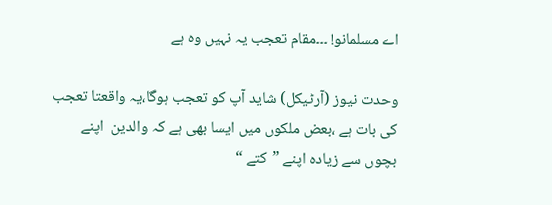اے مسلمانو! ۔۔۔مقام تعجب یہ نہیں وہ ہے

وحدت نیوز (آرٹیکل) شاید آپ کو تعجب ہوگا،یہ واقعتا تعجب کی بات ہے ،بعض ملکوں میں ایسا بھی ہے کہ والدین  اپنے  بچوں سے زیادہ اپنے ”کتے “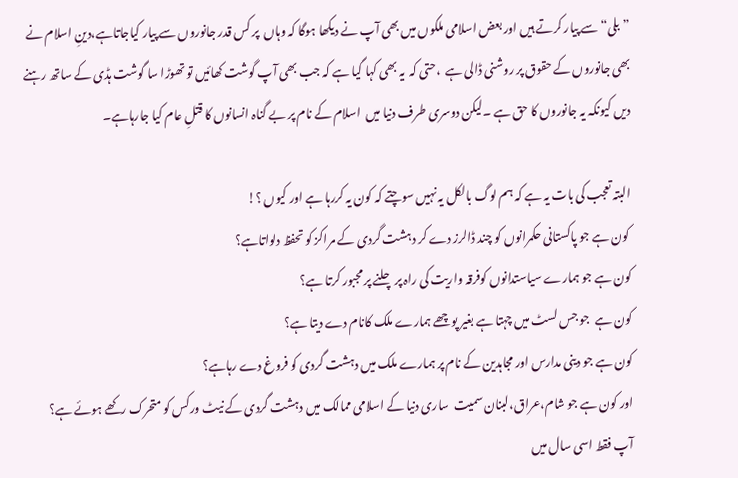”بلی“ سے پیار کرتے ہیں اور بعض اسلامی ملکوں میں بھی آپ نے دیکھا ہوگا کہ وہاں  پر کس قدر جانوروں سے پیار کیاجاتاہے،دینِ اسلام نے بھی جانوروں کے حقوق پر روشنی ڈالی ہے  ،حتی کہ  یہ بھی کہا گیا ہے کہ جب بھی آپ گوشت کھائیں تو تھوڑا سا گوشت ہڈی کے ساتھ رہنے دیں کیونکہ یہ جانوروں کا حق ہے ۔لیکن دوسری طرف دنیا میں  اسلام کے نام پر بے گناہ انسانوں کا قتلِ عام کیا جارہاہے۔

البتہ تعجب کی بات یہ ہے کہ ہم لوگ بالکل یہ نہیں سوچتے کہ کون یہ کررہا ہے اور کیوں ؟!
 کون ہے جو پاکستانی حکمرانوں کو چند ڈالرز دے کر دہشت گردی کے مراکز کو تحفظ دلواتاہے؟
کون ہے جو ہمارے سیاستدانوں کوفرقہ واریت کی راہ پر چلنے پر مجبور کرتا ہے؟
کون ہے  جو جس لسٹ میں چہتا ہے بغیر پوچھے ہمارے ملک کانام دے دیتا ہے؟
کون ہے جو دینی مدارس اور مجاہدین کے نام پر ہمارے ملک میں دہشت گردی کو فروغ دے رہاہے؟
اور کون ہے جو شام،عراق،لبنان سمیت  ساری دنیا کے اسلامی ممالک میں دہشت گردی کے نیٹ ورکس کو متحرک رکھے ہوئے ہے؟
آپ فقط اسی سال میں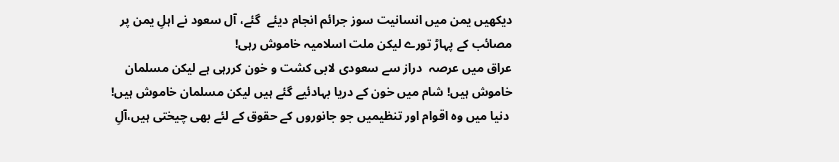دیکھیں یمن میں انسانیت سوز جرائم انجام دیئے  گئے، آل سعود نے اہلِ یمن پر مصائب کے پہاڑ تورے لیکن ملت اسلامیہ خاموش رہی!
عراق میں عرصہ  دراز سے سعودی لابی کشت و خون کررہی ہے لیکن مسلمان خاموش ہیں! شام میں خون کے دریا بہادئیے گئے ہیں لیکن مسلمان خاموش ہیں!
 دنیا میں وہ اقوام اور تنظیمیں جو جانوروں کے حقوق کے لئے بھی چیختی ہیں،آلِ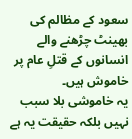سعود کے مظالم کی بھینٹ چڑھنے والے انسانوں کے قتلِ عام پر خاموش ہیں۔
یہ خاموشی بلا سبب نہیں بلکہ حقیقت یہ ہے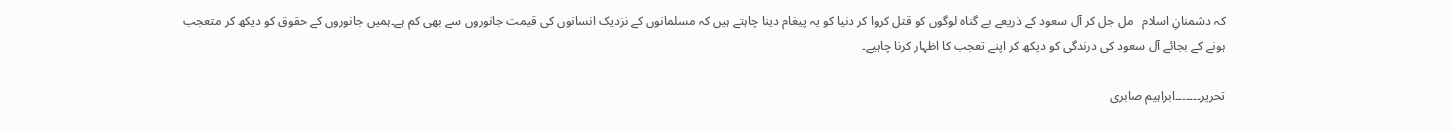کہ دشمنانِ اسلام   مل جل کر آل سعود کے ذریعے بے گناہ لوگوں کو قتل کروا کر دنیا کو یہ پیغام دینا چاہتے ہیں کہ مسلمانوں کے نزدیک انسانوں کی قیمت جانوروں سے بھی کم ہے۔ہمیں جانوروں کے حقوق کو دیکھ کر متعجب ہونے کے بجائے آل سعود کی درندگی کو دیکھ کر اپنے تعجب کا اظہار کرنا چاہیے۔

تحریر۔۔۔۔۔۔۔ابراہیم صابری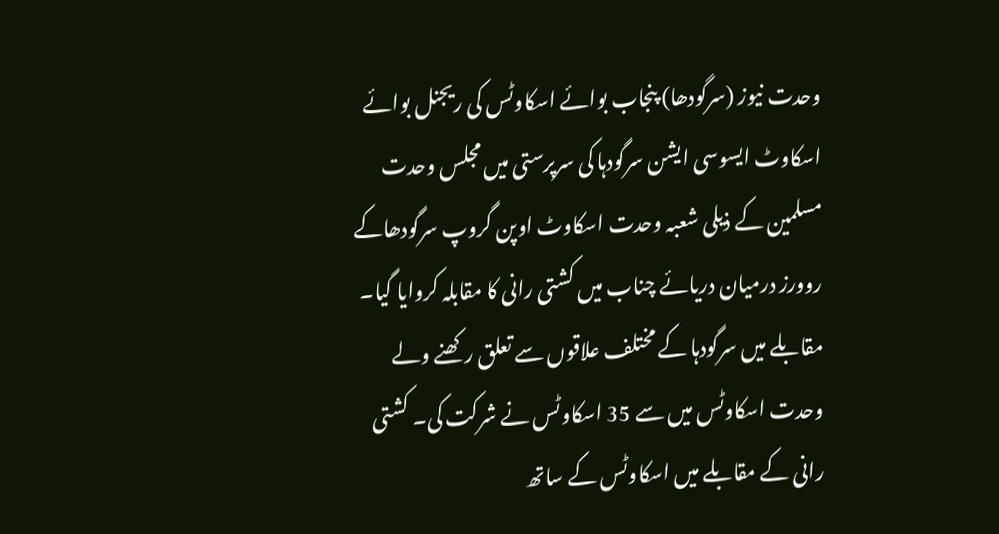وحدت نیوز (سرگودھا) پنجاب بوائے اسکاوٹس کی ریجنل بوائے اسکاوٹ ایسوسی ایشن سرگودہا کی سرپرستی میں مجلس وحدت مسلمین کے ذیلی شعبہ وحدت اسکاوٹ اوپن گروپ سرگودھاکے روورز درمیان دریائے چناب میں کشتی رانی کا مقابلہ کروایا گیا۔ مقابلے میں سرگودہا کے مختلف علاقوں سے تعلق رکھنے ولے وحدت اسکاوٹس میں سے 35 اسکاوٹس نے شرکت کی۔ کشتی رانی کے مقابلے میں اسکاوٹس کے ساتھ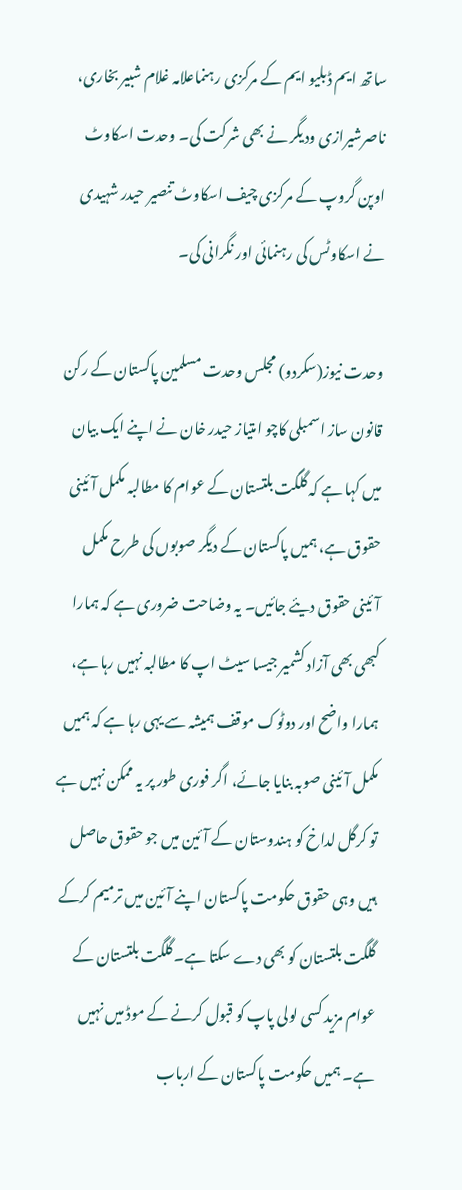ساتھ ایم ڈبلیو ایم کے مرکزی رہنماعلامہ غلام شبیر بخاری، ناصرشیرازی ودیگر نے بھی شرکت کی۔ وحدت اسکاوٹ اوپن گروپ کے مرکزی چیف اسکاوٹ تنصیر حیدر شہیدی نے اسکاوٹس کی رہنمائی اور نگرانی کی۔

وحدت نیوز(سکردو) مجلس وحدت مسلمین پاکستان کے رکن قانون ساز اسمبلی کاچو امتیاز حیدر خان نے اپنے ایک بیان میں کہا ہے کہ گلگت بلتستان کے عوام کا مطالبہ مکمل آئینی حقوق ہے، ہمیں پاکستان کے دیگر صوبوں کی طرح مکمل آئینی حقوق دیئے جائیں۔ یہ وضاحت ضروری ہے کہ ہمارا کبھی بھی آزاد کشمیر جیسا سیٹ اپ کا مطالبہ نہیں رہا ہے، ہمارا واضح اور دوٹوک موقف ہمیشہ سے یہی رہا ہے کہ ہمیں مکمل آئینی صوبہ بنایا جائے، اگر فوری طور پر یہ ممکن نہیں ہے تو کرگل لداخ کو ہندوستان کے آئین میں جو حقوق حاصل ہیں وہی حقوق حکومت پاکستان اپنے آئین میں ترمیم کرکے گلگت بلتستان کو بھی دے سکتا ہے۔ گلگت بلتستان کے عوام مزید کسی لولی پاپ کو قبول کرنے کے موڈ میں نہیں ہے۔ ہمیں حکومت پاکستان کے ارباب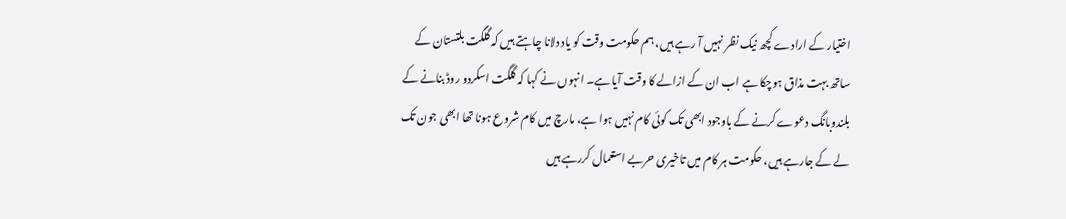اختیار کے ارادے کچھ نیک نظر نہیں آ رہے ہیں، ہم حکومت وقت کو یاد دلانا چاہتے ہیں کہ گلگت بلتستان کے ساتھ بہت مذاق ہوچکا ہے اب ان کے ازالے کا وقت آیا ہے۔ انہوں نے کہا کہ گلگت اسکردو روڈ بنانے کے بلندوبانگ دعوے کرنے کے باوجود ابھی تک کوئی کام نہیں ہوا ہے، مارچ میں کام شروع ہونا تھا ابھی جون تک لے کے جارہے ہیں، حکومت ہر کام میں تاخیری حربے استعمال کررہے ہیں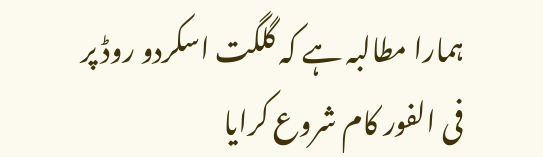ہمارا مطالبہ ہے کہ گلگت اسکردو روڈ پر فی الفور کام شروع کرایا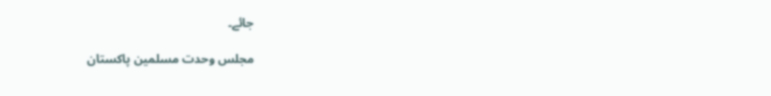جائے۔

مجلس وحدت مسلمین پاکستان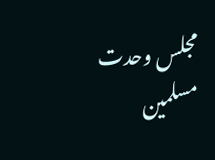مجلس وحدت مسلمین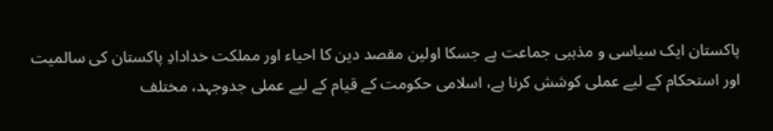پاکستان ایک سیاسی و مذہبی جماعت ہے جسکا اولین مقصد دین کا احیاء اور مملکت خدادادِ پاکستان کی سالمیت اور استحکام کے لیے عملی کوشش کرنا ہے، اسلامی حکومت کے قیام کے لیے عملی جدوجہد، مختلف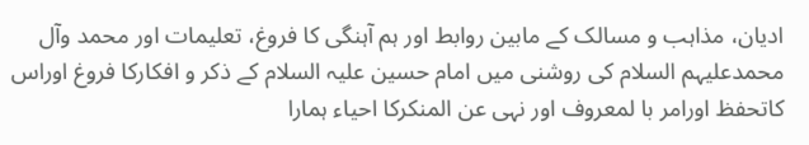ادیان، مذاہب و مسالک کے مابین روابط اور ہم آہنگی کا فروغ، تعلیمات اور محمد وآل محمدعلیہم السلام کی روشنی میں امام حسین علیہ السلام کے ذکر و افکارکا فروغ اوراس کاتحفظ اورامر با لمعروف اور نہی عن المنکرکا احیاء ہمارا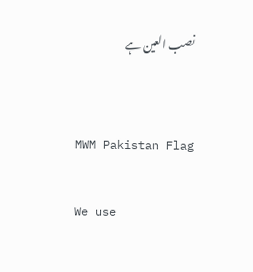نصب العین ہے


MWM Pakistan Flag

We use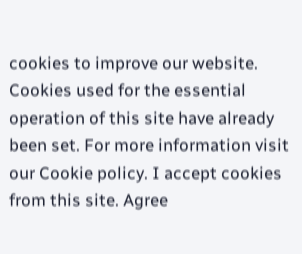cookies to improve our website. Cookies used for the essential operation of this site have already been set. For more information visit our Cookie policy. I accept cookies from this site. Agree